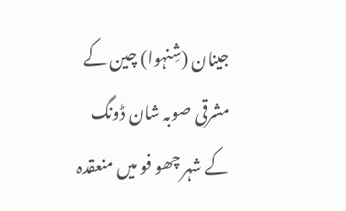جینان (شِنہوا) چین کے مشرقی صوبہ شان ڈونگ کے شہر چھو فو میں منعقدہ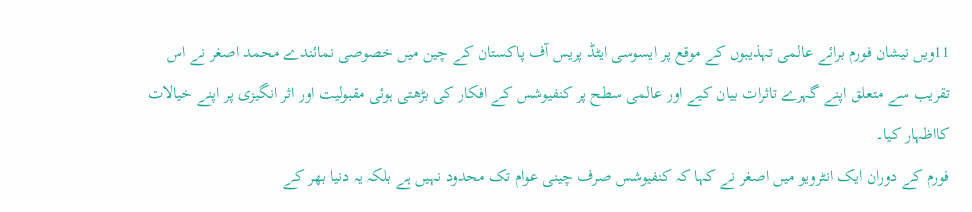11ویں نیشان فورم برائے عالمی تہذیبوں کے موقع پر ایسوسی ایٹڈ پریس آف پاکستان کے چین میں خصوصی نمائندے محمد اصغر نے اس تقریب سے متعلق اپنے گہرے تاثرات بیان کیے اور عالمی سطح پر کنفیوشس کے افکار کی بڑھتی ہوئی مقبولیت اور اثر انگیزی پر اپنے خیالات کااظہار کیا۔
فورم کے دوران ایک انٹرویو میں اصغر نے کہا کہ کنفیوشس صرف چینی عوام تک محدود نہیں ہے بلکہ یہ دنیا بھر کے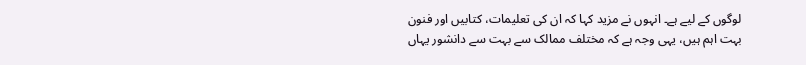لوگوں کے لیے ہے۔ انہوں نے مزید کہا کہ ان کی تعلیمات، کتابیں اور فنون بہت اہم ہیں، یہی وجہ ہے کہ مختلف ممالک سے بہت سے دانشور یہاں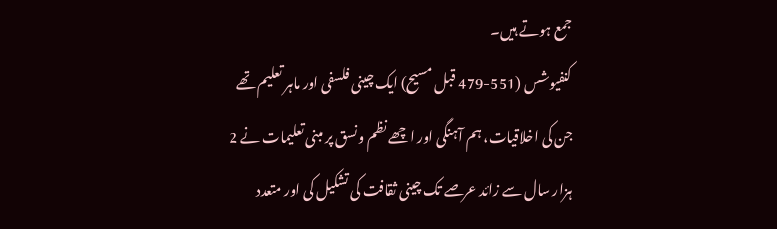جمع ہوتے ہیں۔
کنفیوشس (551-479 قبل مسیح) ایک چینی فلسفی اور ماہر تعلیم تھے جن کی اخلاقیات، ہم آہنگی اور اچھے نظم ونسق پر مبنی تعلیمات نے 2 ہزار سال سے زائد عرصے تک چینی ثقافت کی تشکیل کی اور متعدد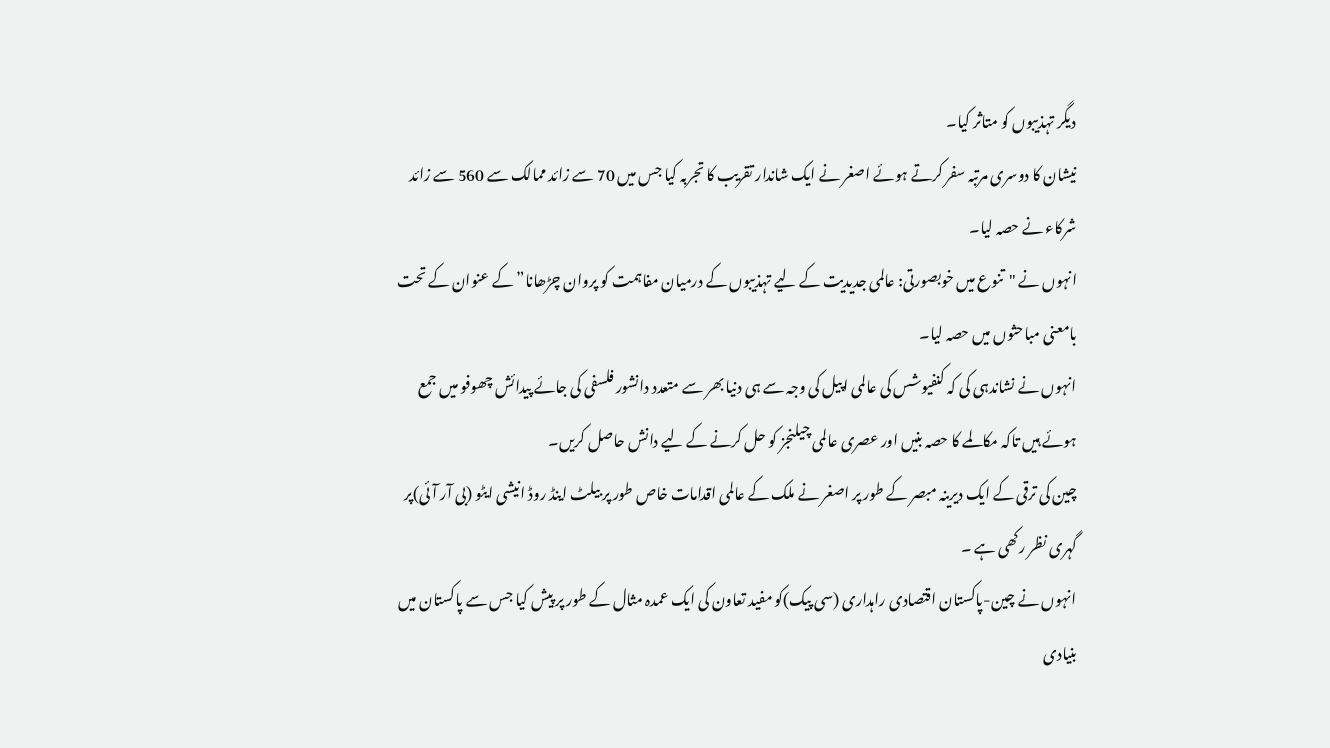دیگر تہذیبوں کو متاثر کیا۔
نیشان کا دوسری مرتبہ سفر کرتے ہوئے اصغر نے ایک شاندار تقریب کا تجربہ کیا جس میں 70 سے زائد ممالک سے 560 سے زائد شرکاء نے حصہ لیا۔
انہوں نے "تنوع میں خوبصورتی: عالمی جدیدیت کے لیے تہذیبوں کے درمیان مفاہمت کو پروان چڑھانا” کے عنوان کے تحت بامعنی مباحثوں میں حصہ لیا۔
انہوں نے نشاندہی کی کہ کنفیوشس کی عالمی اپیل کی وجہ سے ہی دنیا بھر سے متعدد دانشور فلسفی کی جائے پیدائش چھوفو میں جمع ہوئے ہیں تاکہ مکالمے کا حصہ بنیں اور عصری عالمی چیلنجز کو حل کرنے کے لیے دانش حاصل کریں۔
چین کی ترقی کے ایک دیرینہ مبصر کے طور پر اصغر نے ملک کے عالمی اقدامات خاص طور پر بیلٹ اینڈ روڈ انیشی ایٹو (بی آر آئی)پر گہری نظر رکھی ہے ۔
انہوں نے چین-پاکستان اقتصادی راہداری (سی پیک)کو مفید تعاون کی ایک عمدہ مثال کے طور پر پیش کیا جس سے پاکستان میں بنیادی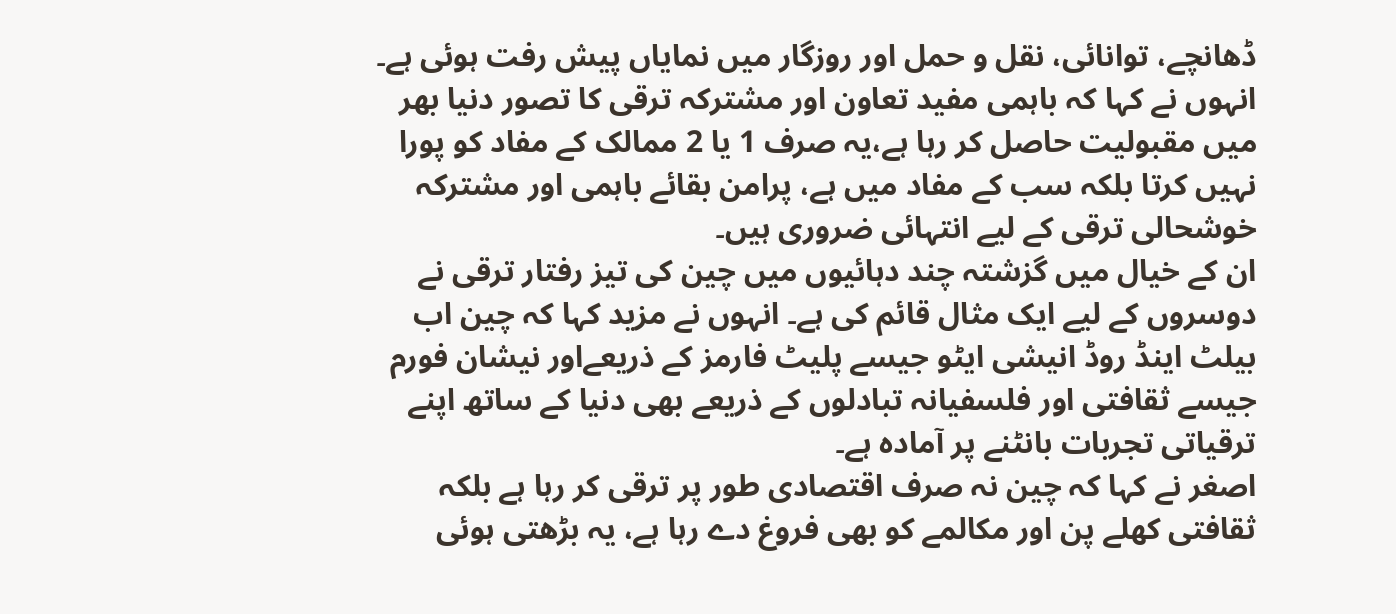ڈھانچے، توانائی، نقل و حمل اور روزگار میں نمایاں پیش رفت ہوئی ہے۔
انہوں نے کہا کہ باہمی مفید تعاون اور مشترکہ ترقی کا تصور دنیا بھر میں مقبولیت حاصل کر رہا ہے،یہ صرف 1 یا 2 ممالک کے مفاد کو پورا نہیں کرتا بلکہ سب کے مفاد میں ہے، پرامن بقائے باہمی اور مشترکہ خوشحالی ترقی کے لیے انتہائی ضروری ہیں۔
ان کے خیال میں گزشتہ چند دہائیوں میں چین کی تیز رفتار ترقی نے دوسروں کے لیے ایک مثال قائم کی ہے۔ انہوں نے مزید کہا کہ چین اب بیلٹ اینڈ روڈ انیشی ایٹو جیسے پلیٹ فارمز کے ذریعےاور نیشان فورم جیسے ثقافتی اور فلسفیانہ تبادلوں کے ذریعے بھی دنیا کے ساتھ اپنے ترقیاتی تجربات بانٹنے پر آمادہ ہے۔
اصغر نے کہا کہ چین نہ صرف اقتصادی طور پر ترقی کر رہا ہے بلکہ ثقافتی کھلے پن اور مکالمے کو بھی فروغ دے رہا ہے، یہ بڑھتی ہوئی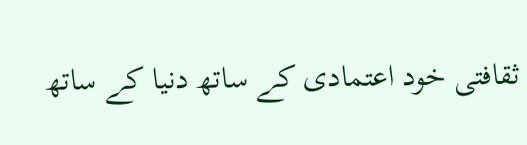ثقافتی خود اعتمادی کے ساتھ دنیا کے ساتھ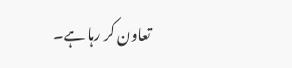تعاون کر رہا ہے۔